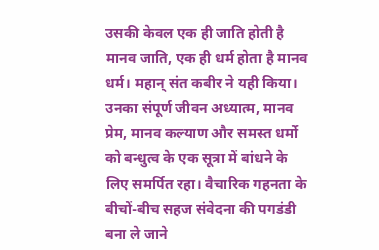उसकी केवल एक ही जाति होती है मानव जाति, एक ही धर्म होता है मानव धर्म। महान् संत कबीर ने यही किया। उनका संपूर्ण जीवन अध्यात्म, मानव प्रेम, मानव कल्याण और समस्त धर्मो को बन्धुत्व के एक सूत्रा में बांधने के लिए समर्पित रहा। वैचारिक गहनता के बीचों-बीच सहज संवेदना की पगडंडी बना ले जाने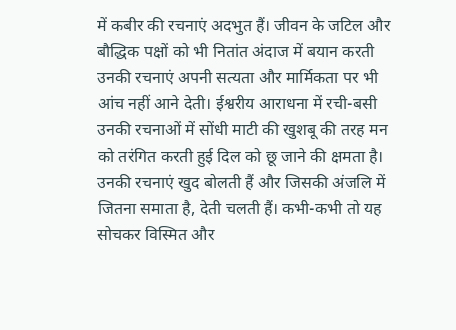में कबीर की रचनाएं अदभुत हैं। जीवन के जटिल और बौद्धिक पक्षों को भी नितांत अंदाज में बयान करती उनकी रचनाएं अपनी सत्यता और मार्मिकता पर भी आंच नहीं आने देती। ईश्वरीय आराधना में रची-बसी उनकी रचनाओं में सोंधी माटी की खुशबू की तरह मन को तरंगित करती हुई दिल को छू जाने की क्षमता है। उनकी रचनाएं खुद बोलती हैं और जिसकी अंजलि में जितना समाता है, देती चलती हैं। कभी-कभी तो यह सोचकर विस्मित और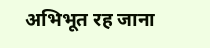अभिभूत रह जाना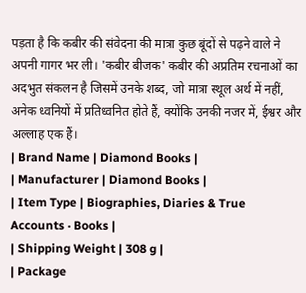पड़ता है कि कबीर की संवेदना की मात्रा कुछ बूंदों से पढ़ने वाले ने अपनी गागर भर ली। 'कबीर बीजक' कबीर की अप्रतिम रचनाओं का अदभुत संकलन है जिसमें उनके शब्द, जो मात्रा स्थूल अर्थ में नहीं, अनेक ध्वनियों में प्रतिध्वनित होते हैं, क्योंकि उनकी नजर में, ईश्वर और अल्लाह एक हैं।
| Brand Name | Diamond Books |
| Manufacturer | Diamond Books |
| Item Type | Biographies, Diaries & True Accounts · Books |
| Shipping Weight | 308 g |
| Package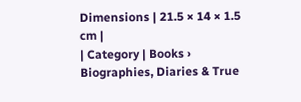Dimensions | 21.5 × 14 × 1.5 cm |
| Category | Books › Biographies, Diaries & True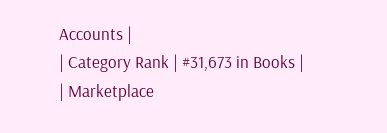Accounts |
| Category Rank | #31,673 in Books |
| Marketplace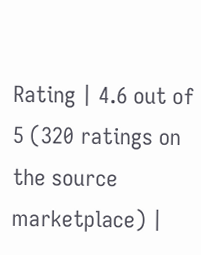Rating | 4.6 out of 5 (320 ratings on the source marketplace) |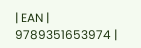| EAN | 9789351653974 |